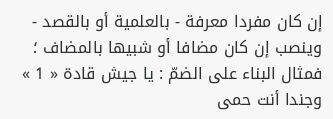إن كان مفردا معرفة - بالعلمية أو بالقصد - وينصب إن كان مضافا أو شبيها بالمضاف ؛ فمثال البناء على الضمّ : يا جيش قادة « 1 » وجندا أنت حمى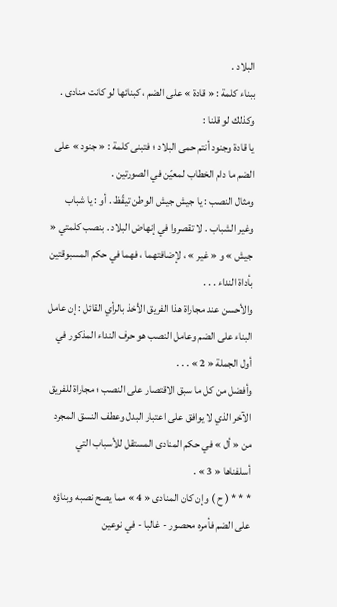البلاد .
ببناء كلمة : « قادة » على الضم ، كبنائها لو كانت منادى . وكذلك لو قلنا :
يا قادة وجنود أنتم حمى البلاد ؛ فتبنى كلمة : « جنود » على الضم ما دام الخطاب لمعيّن في الصورتين .
ومثال النصب : يا جيش جيش الوطن تيقّظ . أو : يا شباب وغير الشباب . لا تقصروا في إنهاض البلاد . بنصب كلمتي « جيش » و « غير » ، لإضافتهما ، فهما في حكم المسبوقتين بأداة النداء . . .
والأحسن عند مجاراة هذا الفريق الأخذ بالرأي القائل : إن عامل البناء على الضم وعامل النصب هو حرف النداء المذكور في أول الجملة « 2 » . . .
وأفضل من كل ما سبق الاقتصار على النصب ؛ مجاراة للفريق الآخر الذي لا يوافق على اعتبار البدل وعطف النسق المجرد من « أل » في حكم المنادى المستقل للأسباب التي أسلفناها « 3 » .
* * * ( ح ) وإن كان المنادى « 4 » مما يصح نصبه وبناؤه على الضم فأمره محصور - غالبا - في نوعين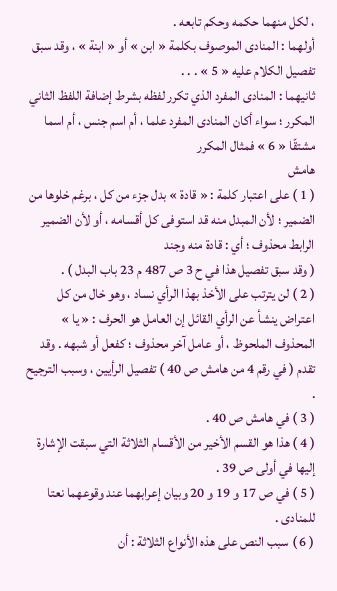، لكل منهما حكمه وحكم تابعه .
أولهما : المنادى الموصوف بكلمة « ابن » أو « ابنة » ، وقد سبق تفصيل الكلام عليه « 5 » . . .
ثانيهما : المنادى المفرد الذي تكرر لفظه بشرط إضافة اللفظ الثاني المكرر ؛ سواء أكان المنادى المفرد علما ، أم اسم جنس ، أم اسما مشتقّا « 6 » فمثال المكرر
هامش
( 1 ) على اعتبار كلمة : « قادة » بدل جزء من كل ، برغم خلوها من الضمير ؛ لأن المبدل منه قد استوفى كل أقسامه ، أو لأن الضمير الرابط محذوف ؛ أي : قادة منه وجند
( وقد سبق تفصيل هذا في ح 3 ص 487 م 23 باب البدل ) .
( 2 ) لن يترتب على الأخذ بهذا الرأي نساد ، وهو خال من كل اعتراض ينشأ عن الرأي القائل إن العامل هو الحرف : « يا » المحذوف الملحوظ ، أو عامل آخر محذوف ؛ كفعل أو شبهه . وقد تقدم ( في رقم 4 من هامش ص 40 ) تفصيل الرأيين ، وسبب الترجيح .
( 3 ) في هامش ص 40 .
( 4 ) هذا هو القسم الأخير من الأقسام الثلاثة التي سبقت الإشارة إليها في أولى ص 39 .
( 5 ) في ص 17 و 19 و 20 وبيان إعرابهما عند وقوعهما نعتا للمنادى .
( 6 ) سبب النص على هذه الأنواع الثلاثة : أن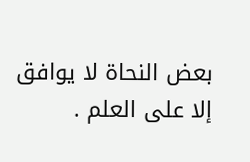بعض النحاة لا يوافق إلا على العلم .